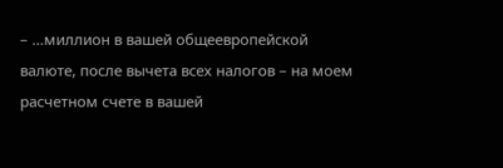– …миллион в вашей общеевропейской валюте, после вычета всех налогов – на моем расчетном счете в вашей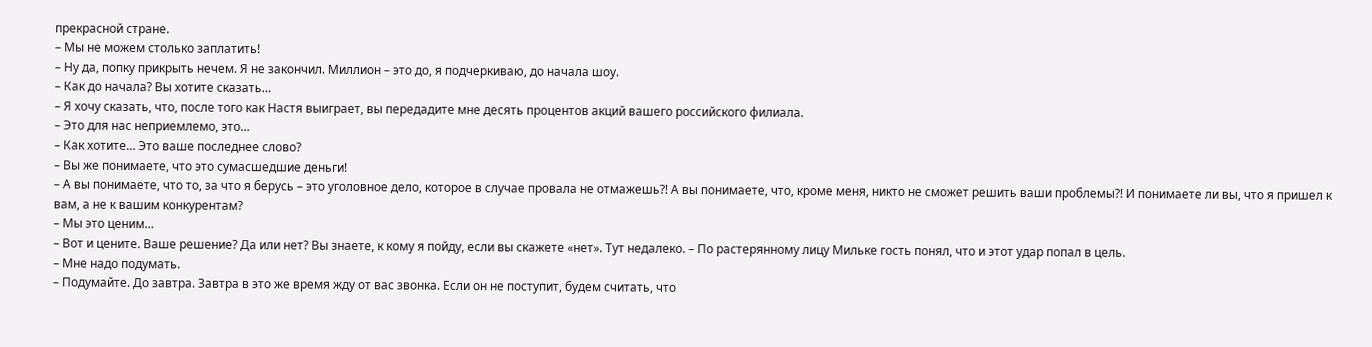прекрасной стране.
– Мы не можем столько заплатить!
– Ну да, попку прикрыть нечем. Я не закончил. Миллион – это до, я подчеркиваю, до начала шоу.
– Как до начала? Вы хотите сказать…
– Я хочу сказать, что, после того как Настя выиграет, вы передадите мне десять процентов акций вашего российского филиала.
– Это для нас неприемлемо, это…
– Как хотите… Это ваше последнее слово?
– Вы же понимаете, что это сумасшедшие деньги!
– А вы понимаете, что то, за что я берусь – это уголовное дело, которое в случае провала не отмажешь?! А вы понимаете, что, кроме меня, никто не сможет решить ваши проблемы?! И понимаете ли вы, что я пришел к вам, а не к вашим конкурентам?
– Мы это ценим…
– Вот и цените. Ваше решение? Да или нет? Вы знаете, к кому я пойду, если вы скажете «нет». Тут недалеко. – По растерянному лицу Мильке гость понял, что и этот удар попал в цель.
– Мне надо подумать.
– Подумайте. До завтра. Завтра в это же время жду от вас звонка. Если он не поступит, будем считать, что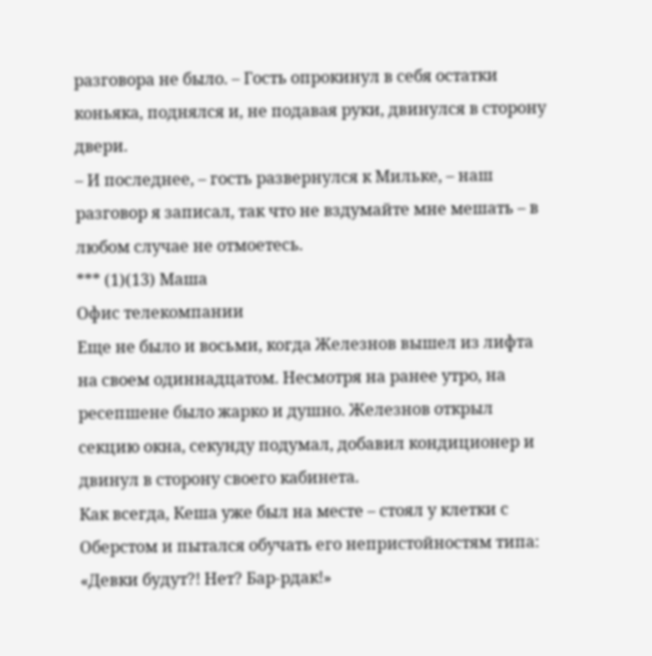разговора не было. – Гость опрокинул в себя остатки коньяка, поднялся и, не подавая руки, двинулся в сторону двери.
– И последнее, – гость развернулся к Мильке, – наш разговор я записал, так что не вздумайте мне мешать – в любом случае не отмоетесь.
*** (1)(13) Маша
Офис телекомпании
Еще не было и восьми, когда Железнов вышел из лифта на своем одиннадцатом. Несмотря на ранее утро, на ресепшене было жарко и душно. Железнов открыл секцию окна, секунду подумал, добавил кондиционер и двинул в сторону своего кабинета.
Как всегда, Кеша уже был на месте – стоял у клетки с Оберстом и пытался обучать его непристойностям типа: «Девки будут?! Нет? Бар-рдак!»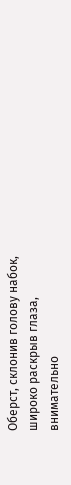Оберст, склонив голову набок, широко раскрыв глаза, внимательно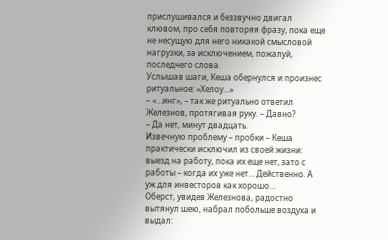прислушивался и беззвучно двигал клювом, про себя повторяя фразу, пока еще не несущую для него никакой смысловой нагрузки, за исключением, пожалуй, последнего слова.
Услышав шаги, Кеша обернулся и произнес ритуальное: «Хелоу…»
– «…инг», – так же ритуально ответил Железнов, протягивая руку. – Давно?
– Да нет, минут двадцать.
Извечную проблему – пробки – Кеша практически исключил из своей жизни: выезд на работу, пока их еще нет, зато с работы – когда их уже нет… Действенно. А уж для инвесторов как хорошо…
Оберст, увидев Железнова, радостно вытянул шею, набрал побольше воздуха и выдал: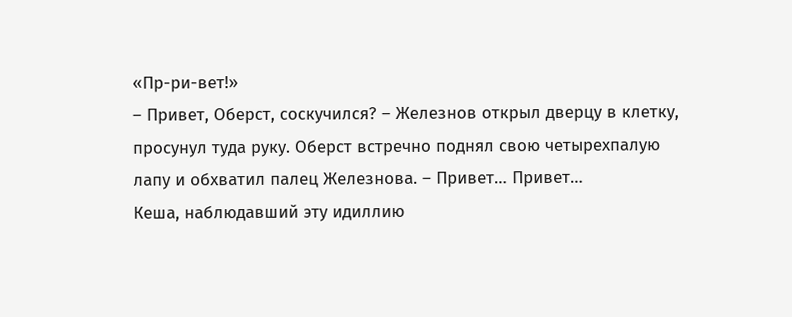«Пр-ри-вет!»
– Привет, Оберст, соскучился? – Железнов открыл дверцу в клетку, просунул туда руку. Оберст встречно поднял свою четырехпалую лапу и обхватил палец Железнова. – Привет… Привет…
Кеша, наблюдавший эту идиллию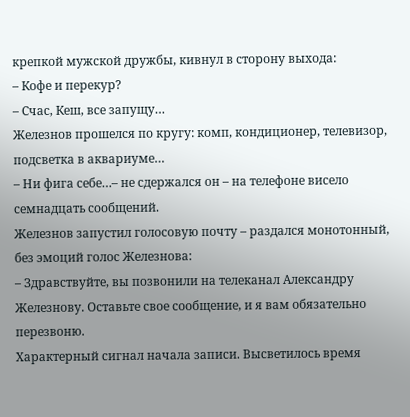крепкой мужской дружбы, кивнул в сторону выхода:
– Кофе и перекур?
– Счас, Кеш, все запущу…
Железнов прошелся по кругу: комп, кондиционер, телевизор, подсветка в аквариуме…
– Ни фига себе…– не сдержался он – на телефоне висело семнадцать сообщений.
Железнов запустил голосовую почту – раздался монотонный, без эмоций голос Железнова:
– Здравствуйте, вы позвонили на телеканал Александру Железнову. Оставьте свое сообщение, и я вам обязательно перезвоню.
Характерный сигнал начала записи. Высветилось время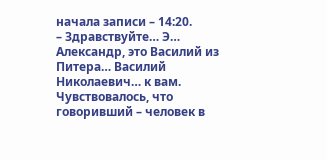начала записи – 14:20.
– Здравствуйте… Э… Александр, это Василий из Питера… Василий Николаевич… к вам.
Чувствовалось, что говоривший – человек в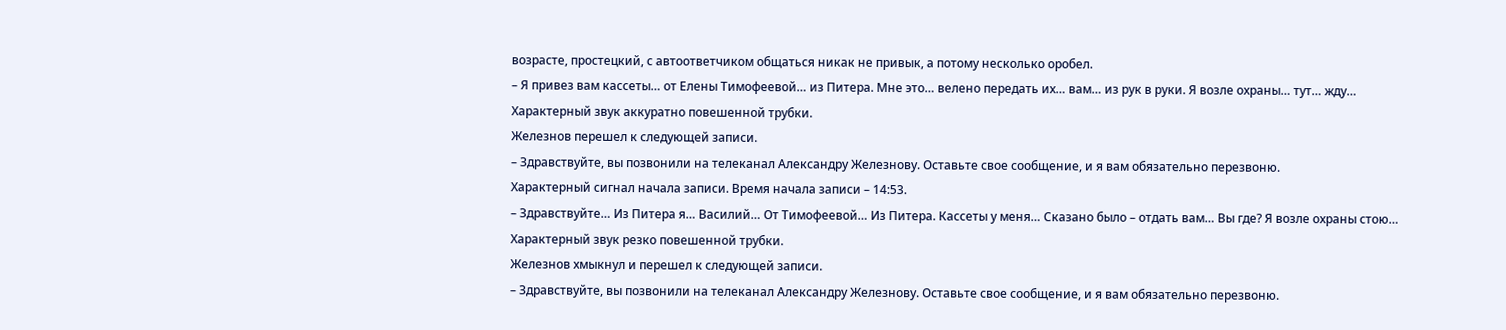возрасте, простецкий, с автоответчиком общаться никак не привык, а потому несколько оробел.
– Я привез вам кассеты… от Елены Тимофеевой… из Питера. Мне это… велено передать их… вам… из рук в руки. Я возле охраны… тут… жду…
Характерный звук аккуратно повешенной трубки.
Железнов перешел к следующей записи.
– Здравствуйте, вы позвонили на телеканал Александру Железнову. Оставьте свое сообщение, и я вам обязательно перезвоню.
Характерный сигнал начала записи. Время начала записи – 14:53.
– Здравствуйте… Из Питера я… Василий… От Тимофеевой… Из Питера. Кассеты у меня… Сказано было – отдать вам… Вы где? Я возле охраны стою…
Характерный звук резко повешенной трубки.
Железнов хмыкнул и перешел к следующей записи.
– Здравствуйте, вы позвонили на телеканал Александру Железнову. Оставьте свое сообщение, и я вам обязательно перезвоню.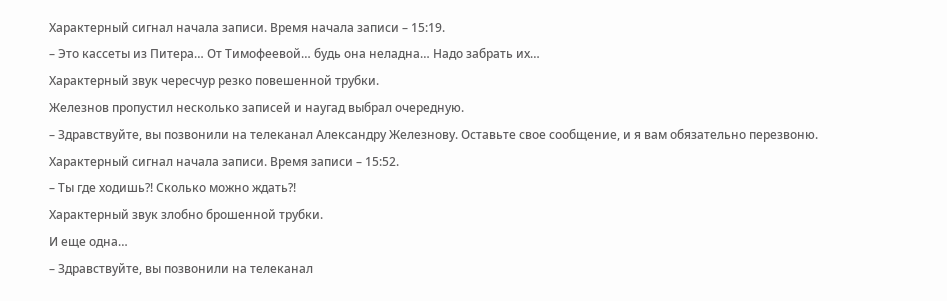Характерный сигнал начала записи. Время начала записи – 15:19.
– Это кассеты из Питера… От Тимофеевой… будь она неладна… Надо забрать их…
Характерный звук чересчур резко повешенной трубки.
Железнов пропустил несколько записей и наугад выбрал очередную.
– Здравствуйте, вы позвонили на телеканал Александру Железнову. Оставьте свое сообщение, и я вам обязательно перезвоню.
Характерный сигнал начала записи. Время записи – 15:52.
– Ты где ходишь?! Сколько можно ждать?!
Характерный звук злобно брошенной трубки.
И еще одна…
– Здравствуйте, вы позвонили на телеканал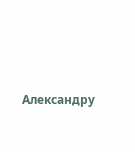Александру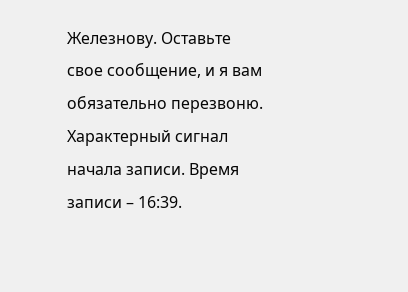Железнову. Оставьте свое сообщение, и я вам обязательно перезвоню.
Характерный сигнал начала записи. Время записи – 16:39.